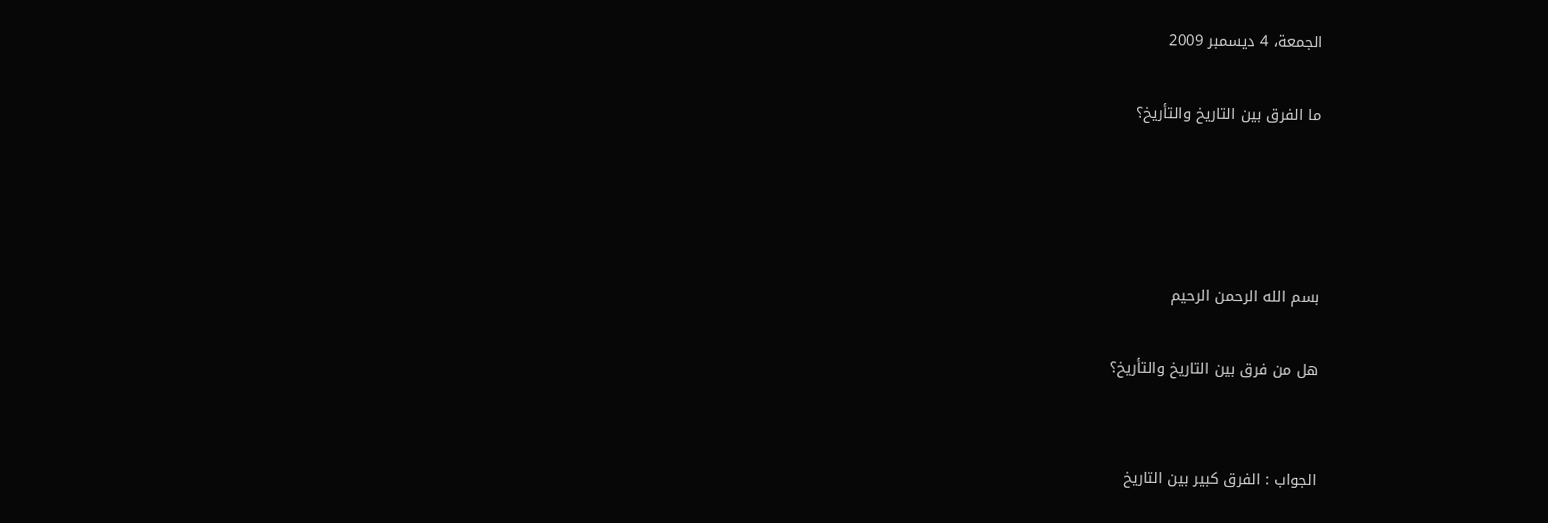الجمعة، 4 ديسمبر 2009

ما الفرق بين التاريخ والتأريخ؟




بسم الله الرحمن الرحيم

هل من فرق بين التاريخ والتأريخ؟


الجواب : الفرق كبير بين التاريخ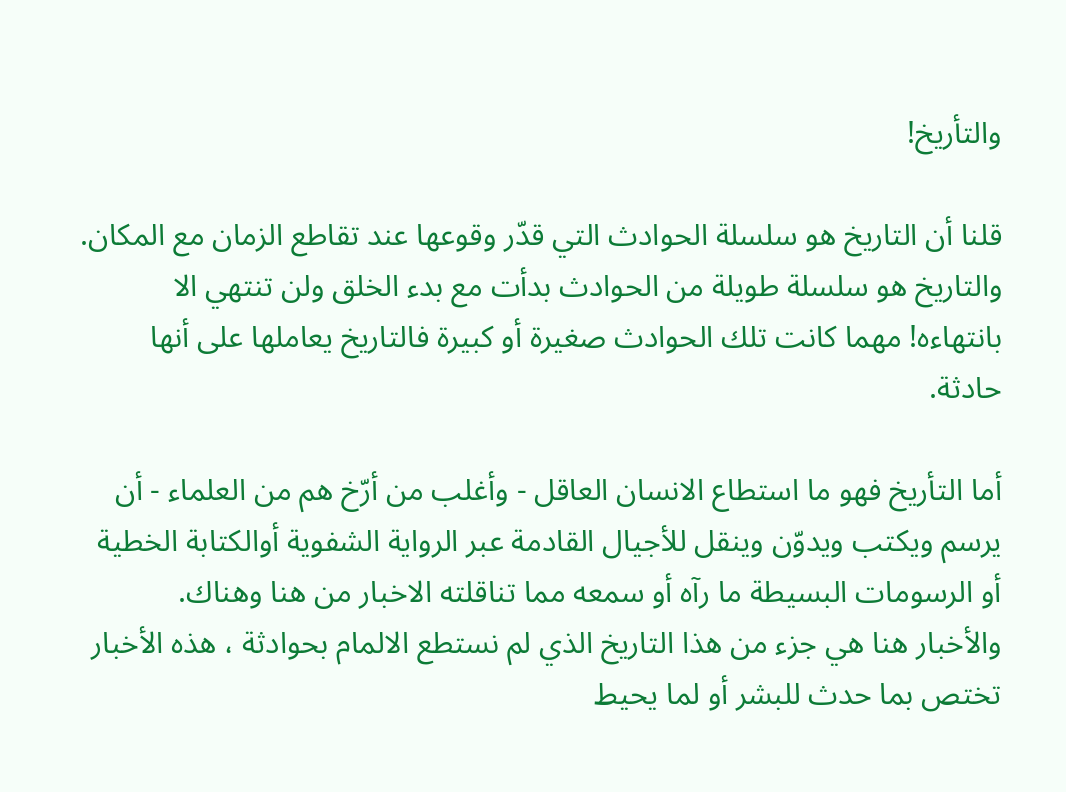والتأريخ!

قلنا أن التاريخ هو سلسلة الحوادث التي قدّر وقوعها عند تقاطع الزمان مع المكان.
والتاريخ هو سلسلة طويلة من الحوادث بدأت مع بدء الخلق ولن تنتهي الا بانتهاءه! مهما كانت تلك الحوادث صغيرة أو كبيرة فالتاريخ يعاملها على أنها حادثة.

أما التأريخ فهو ما استطاع الانسان العاقل - وأغلب من أرّخ هم من العلماء - أن يرسم ويكتب ويدوّن وينقل للأجيال القادمة عبر الرواية الشفوية أوالكتابة الخطية أو الرسومات البسيطة ما رآه أو سمعه مما تناقلته الاخبار من هنا وهناك.
والأخبار هنا هي جزء من هذا التاريخ الذي لم نستطع الالمام بحوادثة ، هذه الأخبار تختص بما حدث للبشر أو لما يحيط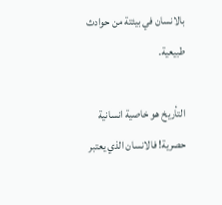بالانسان في بيئتة من حوادث طبيعية.

التأريخ هو خاصية انسانية حصرية! فالانسان الذي يعتبر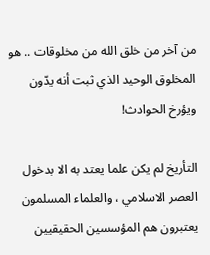من آخر من خلق الله من مخلوقات .. هو المخلوق الوحيد الذي ثبت أنه يدّون ويؤرخ الحوادث!

التأريخ لم يكن علما يعتد به الا بدخول العصر الاسلامي ، والعلماء المسلمون يعتبرون هم المؤسسين الحقيقيين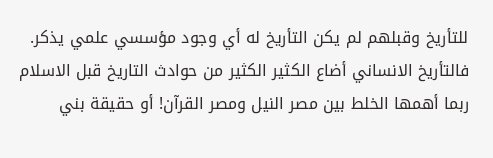للتأريخ وقبلهم لم يكن التأريخ له أي وجود مؤسسي علمي يذكر.
فالتأريخ الانساني أضاع الكثير الكثير من حوادث التاريخ قبل الاسلام ربما أهمها الخلط بين مصر النيل ومصر القرآن! أو حقيقة بني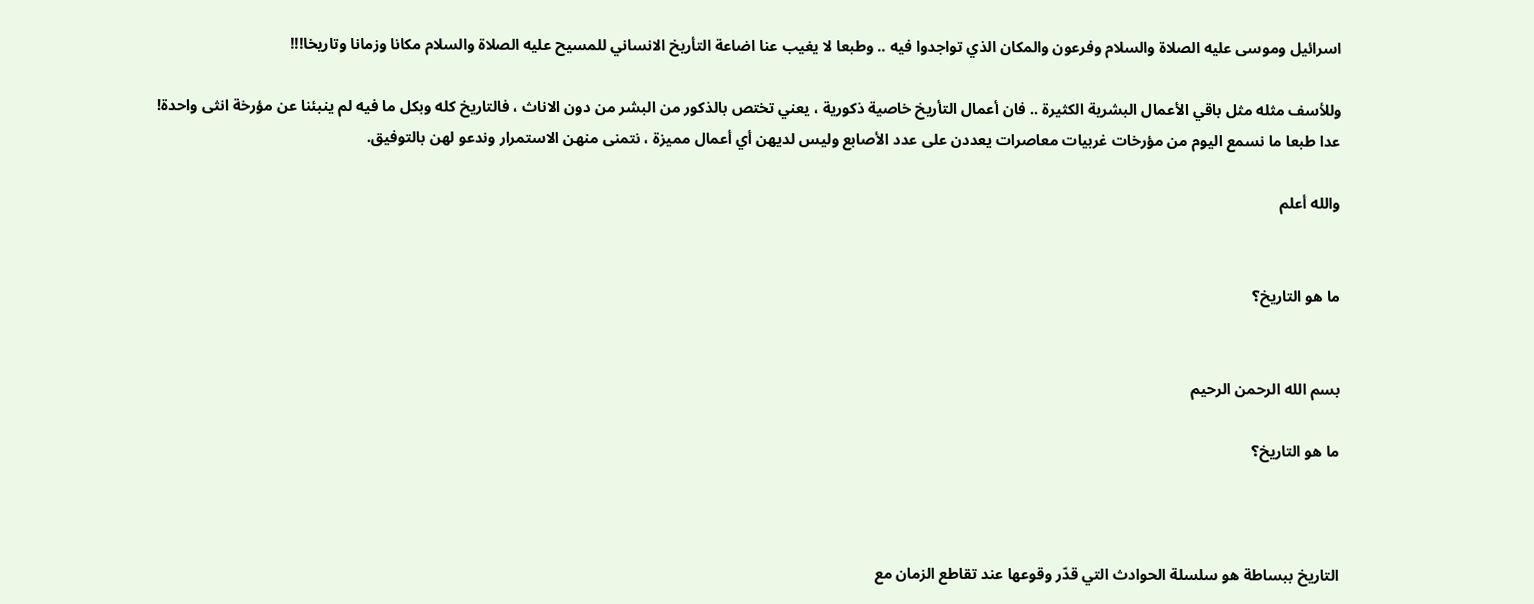اسرائيل وموسى عليه الصلاة والسلام وفرعون والمكان الذي تواجدوا فيه .. وطبعا لا يغيب عنا اضاعة التأريخ الانساني للمسيح عليه الصلاة والسلام مكانا وزمانا وتاريخا!!!

وللأسف مثله مثل باقي الأعمال البشرية الكثيرة .. فان أعمال التأريخ خاصية ذكورية ، يعني تختص بالذكور من البشر من دون الاناث ، فالتاريخ كله وبكل ما فيه لم ينبئنا عن مؤرخة انثى واحدة!
عدا طبعا ما نسمع اليوم من مؤرخات غربيات معاصرات يعددن على عدد الأصابع وليس لديهن أي أعمال مميزة ، نتمنى منهن الاستمرار وندعو لهن بالتوفيق.

والله أعلم


ما هو التاريخ؟


بسم الله الرحمن الرحيم

ما هو التاريخ؟



التاريخ ببساطة هو سلسلة الحوادث التي قدّر وقوعها عند تقاطع الزمان مع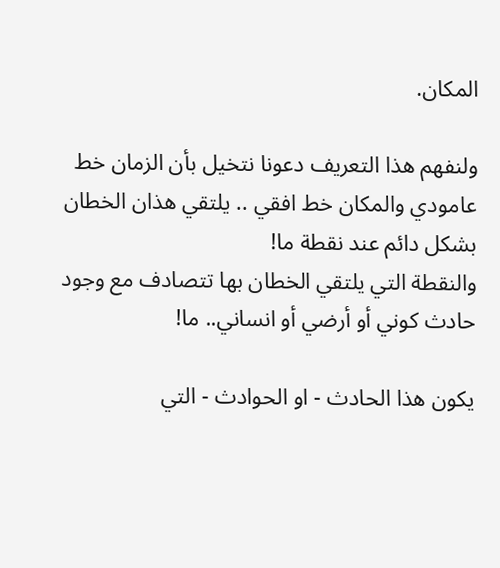المكان.

ولنفهم هذا التعريف دعونا نتخيل بأن الزمان خط عامودي والمكان خط افقي .. يلتقي هذان الخطان بشكل دائم عند نقطة ما!
والنقطة التي يلتقي الخطان بها تتصادف مع وجود حادث كوني أو أرضي أو انساني.. ما!

يكون هذا الحادث - او الحوادث - التي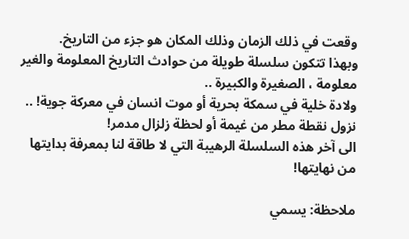وقعت في ذلك الزمان وذلك المكان هو جزء من التاريخ.
وبهذا تتكون سلسلة طويلة من حوادث التاريخ المعلومة والغير معلومة ، الصغيرة والكبيرة ..
ولادة خلية في سمكة بحرية أو موت انسان في معركة جوية! .. نزول نقطة مطر من غيمة أو لحظة زلزال مدمر!
الى آخر هذه السلسلة الرهيبة التي لا طاقة لنا بمعرفة بدايتها من نهايتها!

ملاحظة: يسمي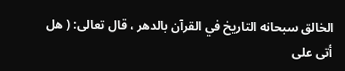الخالق سبحانه التاريخ في القرآن بالدهر ، قال تعالى: ( هل أتى على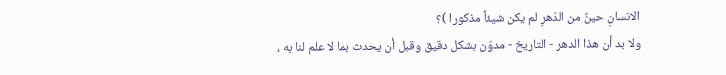الانسانِ حينٌ من الدّهرِ لم يكن شيئاً مذكورا )؟
ولا بد أن هذا الدهر - التاريخ - مدوّن بشكل دقيق وقبل أن يحدث بما لا علم لنا به ،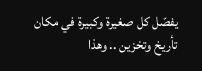يفصّل كل صغيرة وكبيرة في مكان تأريخ وتخزين .. وهذا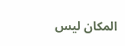المكان ليس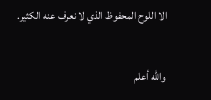الا اللوح المحفوظ الذي لا نعرف عنه الكثير.

والله أعلم